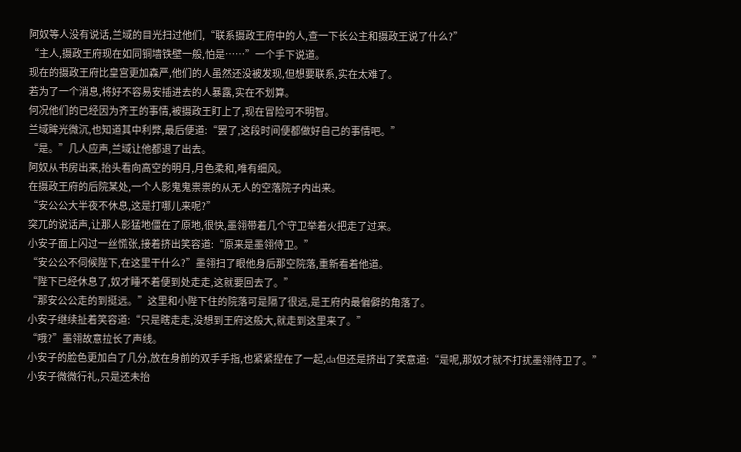阿奴等人没有说话,兰域的目光扫过他们,“联系摄政王府中的人,查一下长公主和摄政王说了什么?”
“主人,摄政王府现在如同铜墙铁壁一般,怕是……”一个手下说道。
现在的摄政王府比皇宫更加森严,他们的人虽然还没被发现,但想要联系,实在太难了。
若为了一个消息,将好不容易安插进去的人暴露,实在不划算。
何况他们的已经因为齐王的事情,被摄政王盯上了,现在冒险可不明智。
兰域眸光微沉,也知道其中利弊,最后便道:“罢了,这段时间便都做好自己的事情吧。”
“是。”几人应声,兰域让他都退了出去。
阿奴从书房出来,抬头看向高空的明月,月色柔和,唯有细风。
在摄政王府的后院某处,一个人影鬼鬼祟祟的从无人的空落院子内出来。
“安公公大半夜不休息,这是打哪儿来呢?”
突兀的说话声,让那人影猛地僵在了原地,很快,墨翎带着几个守卫举着火把走了过来。
小安子面上闪过一丝慌张,接着挤出笑容道:“原来是墨翎侍卫。”
“安公公不伺候陛下,在这里干什么?”墨翎扫了眼他身后那空院落,重新看着他道。
“陛下已经休息了,奴才睡不着便到处走走,这就要回去了。”
“那安公公走的到挺远。”这里和小陛下住的院落可是隔了很远,是王府内最偏僻的角落了。
小安子继续扯着笑容道:“只是瞎走走,没想到王府这般大,就走到这里来了。”
“哦?”墨翎故意拉长了声线。
小安子的脸色更加白了几分,放在身前的双手手指,也紧紧捏在了一起,da但还是挤出了笑意道:“是呢,那奴才就不打扰墨翎侍卫了。”
小安子微微行礼,只是还未抬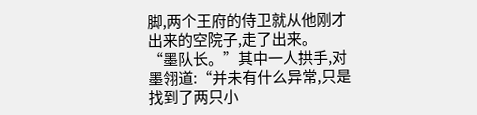脚,两个王府的侍卫就从他刚才出来的空院子,走了出来。
“墨队长。”其中一人拱手,对墨翎道:“并未有什么异常,只是找到了两只小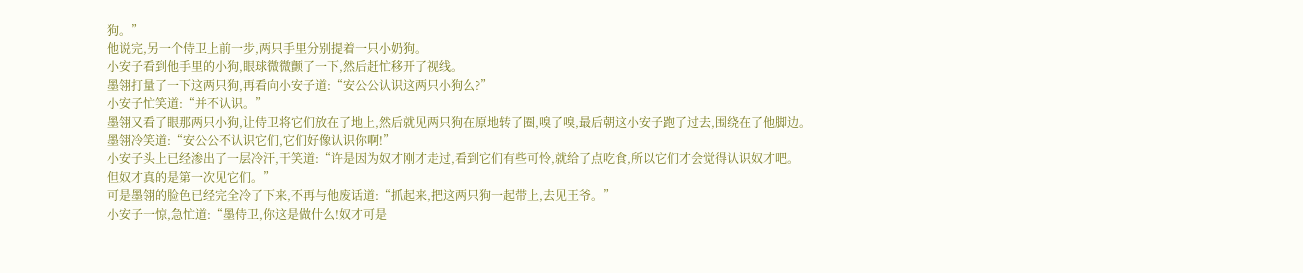狗。”
他说完,另一个侍卫上前一步,两只手里分别提着一只小奶狗。
小安子看到他手里的小狗,眼球微微颤了一下,然后赶忙移开了视线。
墨翎打量了一下这两只狗,再看向小安子道:“安公公认识这两只小狗么?”
小安子忙笑道:“并不认识。”
墨翎又看了眼那两只小狗,让侍卫将它们放在了地上,然后就见两只狗在原地转了圈,嗅了嗅,最后朝这小安子跑了过去,围绕在了他脚边。
墨翎冷笑道:“安公公不认识它们,它们好像认识你啊!”
小安子头上已经渗出了一层冷汗,干笑道:“许是因为奴才刚才走过,看到它们有些可怜,就给了点吃食,所以它们才会觉得认识奴才吧。
但奴才真的是第一次见它们。”
可是墨翎的脸色已经完全冷了下来,不再与他废话道:“抓起来,把这两只狗一起带上,去见王爷。”
小安子一惊,急忙道:“墨侍卫,你这是做什么!奴才可是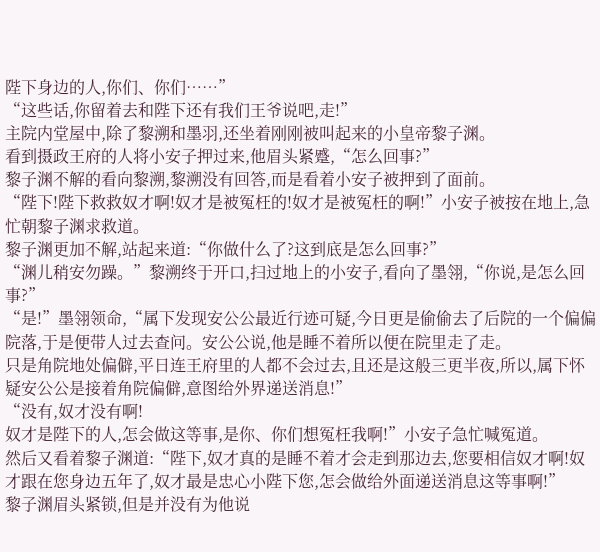陛下身边的人,你们、你们……”
“这些话,你留着去和陛下还有我们王爷说吧,走!”
主院内堂屋中,除了黎溯和墨羽,还坐着刚刚被叫起来的小皇帝黎子渊。
看到摄政王府的人将小安子押过来,他眉头紧蹙,“怎么回事?”
黎子渊不解的看向黎溯,黎溯没有回答,而是看着小安子被押到了面前。
“陛下!陛下救救奴才啊!奴才是被冤枉的!奴才是被冤枉的啊!”小安子被按在地上,急忙朝黎子渊求救道。
黎子渊更加不解,站起来道:“你做什么了?这到底是怎么回事?”
“渊儿稍安勿躁。”黎溯终于开口,扫过地上的小安子,看向了墨翎,“你说,是怎么回事?”
“是!”墨翎领命,“属下发现安公公最近行迹可疑,今日更是偷偷去了后院的一个偏偏院落,于是便带人过去查问。安公公说,他是睡不着所以便在院里走了走。
只是角院地处偏僻,平日连王府里的人都不会过去,且还是这般三更半夜,所以,属下怀疑安公公是接着角院偏僻,意图给外界递送消息!”
“没有,奴才没有啊!
奴才是陛下的人,怎会做这等事,是你、你们想冤枉我啊!”小安子急忙喊冤道。
然后又看着黎子渊道:“陛下,奴才真的是睡不着才会走到那边去,您要相信奴才啊!奴才跟在您身边五年了,奴才最是忠心小陛下您,怎会做给外面递送消息这等事啊!”
黎子渊眉头紧锁,但是并没有为他说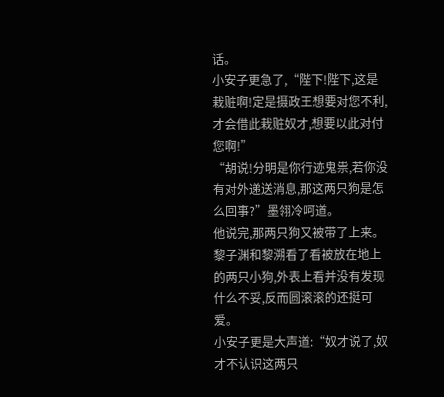话。
小安子更急了,“陛下!陛下,这是栽赃啊!定是摄政王想要对您不利,才会借此栽赃奴才,想要以此对付您啊!”
“胡说!分明是你行迹鬼祟,若你没有对外递送消息,那这两只狗是怎么回事?”墨翎冷呵道。
他说完,那两只狗又被带了上来。
黎子渊和黎溯看了看被放在地上的两只小狗,外表上看并没有发现什么不妥,反而圆滚滚的还挺可爱。
小安子更是大声道:“奴才说了,奴才不认识这两只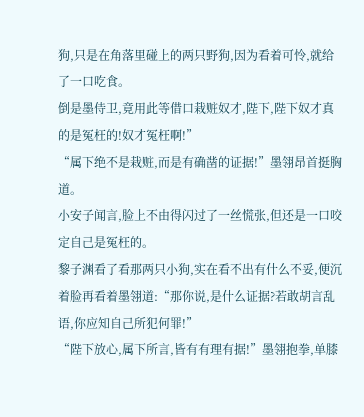狗,只是在角落里碰上的两只野狗,因为看着可怜,就给了一口吃食。
倒是墨侍卫,竟用此等借口栽赃奴才,陛下,陛下奴才真的是冤枉的!奴才冤枉啊!”
“属下绝不是栽赃,而是有确凿的证据!”墨翎昂首挺胸道。
小安子闻言,脸上不由得闪过了一丝慌张,但还是一口咬定自己是冤枉的。
黎子渊看了看那两只小狗,实在看不出有什么不妥,便沉着脸再看着墨翎道:“那你说,是什么证据?若敢胡言乱语,你应知自己所犯何罪!”
“陛下放心,属下所言,皆有有理有据!”墨翎抱拳,单膝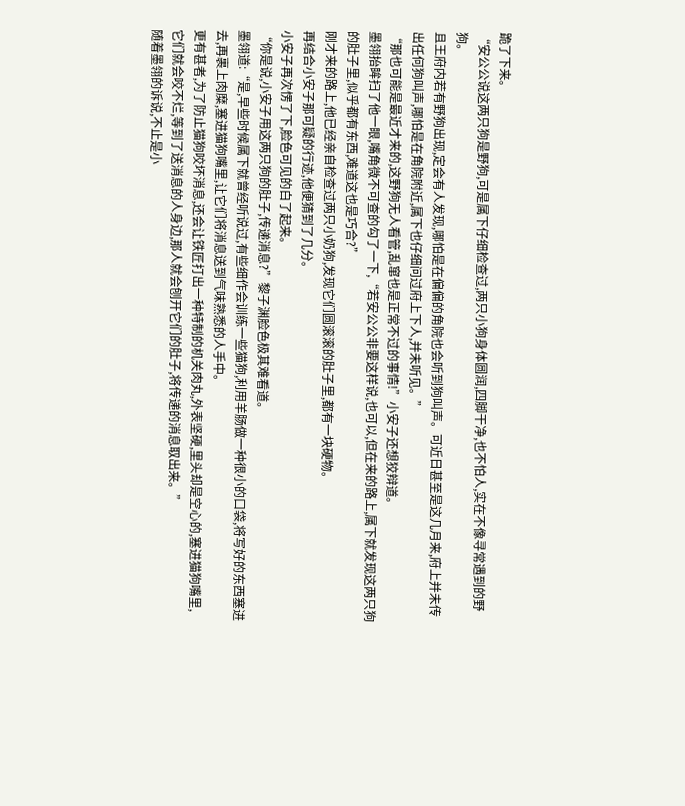跪了下来。
“安公公说这两只狗是野狗,可是属下仔细检查过,两只小狗身体圆润,四脚干净,也不怕人,实在不像寻常遇到的野狗。
且王府内若有野狗出现,定会有人发现,哪怕是在偏偏的角院也会听到狗叫声。可近日甚至是这几月来,府上并未传出任何狗叫声,哪怕是在角院附近,属下也仔细问过府上下人,并未听见。”
“那也可能是最近才来的,这野狗无人看管,乱窜也是正常不过的事情!”小安子还想狡辩道。
墨翎抬眸扫了他一眼,嘴角微不可查的勾了一下,“若安公公非要这样说,也可以,但在来的路上,属下就发现这两只狗的肚子里,似乎都有东西,难道这也是巧合?”
刚才来的路上,他已经亲自检查过两只小奶狗,发现它们圆滚滚的肚子里,都有一块硬物。
再结合小安子那可疑的行迹,他便猜到了几分。
小安子再次愣了下,脸色可见的白了起来。
“你是说,小安子用这两只狗的肚子,传递消息?”黎子渊脸色极其难看道。
墨翎道:“是,早些时候属下就曾经听说过,有些细作会训练一些猫狗,利用羊肠做一种很小的口袋,将写好的东西塞进去,再裹上肉糜,塞进猫狗嘴里,让它们将消息送到气味熟悉的人手中。
更有甚者,为了防止猫狗咬坏消息,还会让铁匠打出一种特制的机关肉丸,外表坚硬,里头却是空心的,塞进猫狗嘴里,它们就会咬不烂,等到了送消息的人身边,那人就会刨开它们的肚子,将传递的消息取出来。”
随着墨翎的诉说,不止是小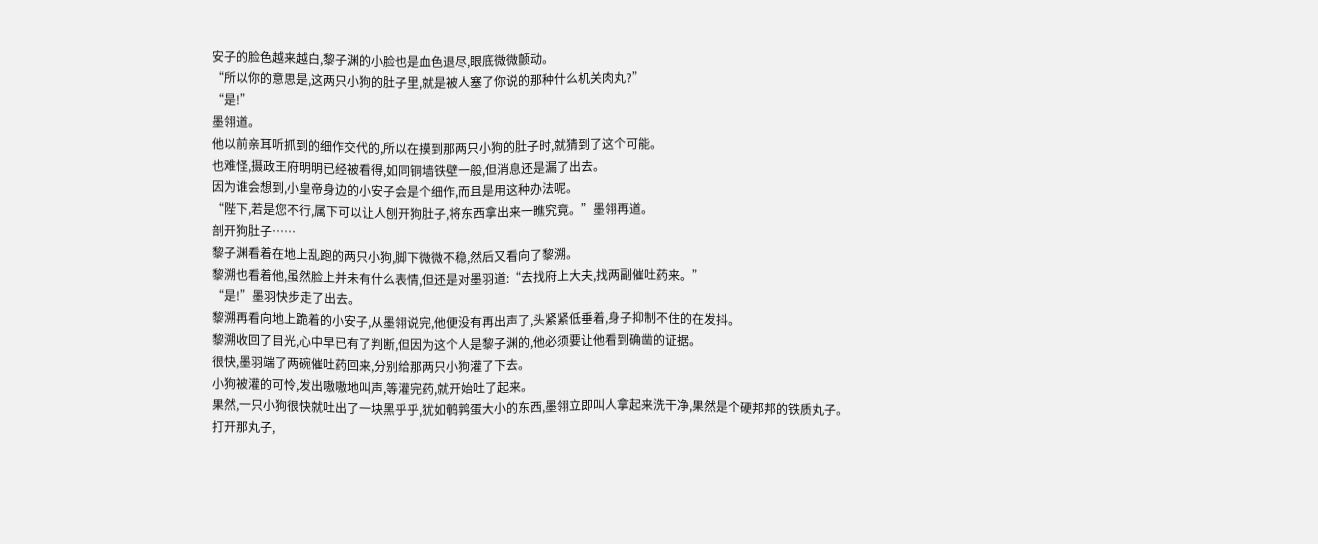安子的脸色越来越白,黎子渊的小脸也是血色退尽,眼底微微颤动。
“所以你的意思是,这两只小狗的肚子里,就是被人塞了你说的那种什么机关肉丸?”
“是!”
墨翎道。
他以前亲耳听抓到的细作交代的,所以在摸到那两只小狗的肚子时,就猜到了这个可能。
也难怪,摄政王府明明已经被看得,如同铜墙铁壁一般,但消息还是漏了出去。
因为谁会想到,小皇帝身边的小安子会是个细作,而且是用这种办法呢。
“陛下,若是您不行,属下可以让人刨开狗肚子,将东西拿出来一瞧究竟。”墨翎再道。
剖开狗肚子……
黎子渊看着在地上乱跑的两只小狗,脚下微微不稳,然后又看向了黎溯。
黎溯也看着他,虽然脸上并未有什么表情,但还是对墨羽道:“去找府上大夫,找两副催吐药来。”
“是!”墨羽快步走了出去。
黎溯再看向地上跪着的小安子,从墨翎说完,他便没有再出声了,头紧紧低垂着,身子抑制不住的在发抖。
黎溯收回了目光,心中早已有了判断,但因为这个人是黎子渊的,他必须要让他看到确凿的证据。
很快,墨羽端了两碗催吐药回来,分别给那两只小狗灌了下去。
小狗被灌的可怜,发出嗷嗷地叫声,等灌完药,就开始吐了起来。
果然,一只小狗很快就吐出了一块黑乎乎,犹如鹌鹑蛋大小的东西,墨翎立即叫人拿起来洗干净,果然是个硬邦邦的铁质丸子。
打开那丸子,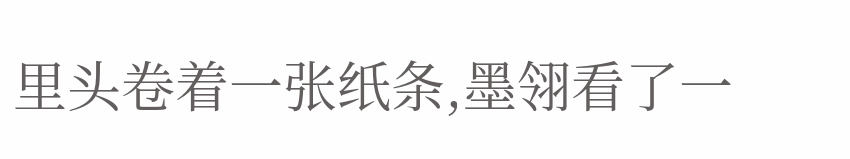里头卷着一张纸条,墨翎看了一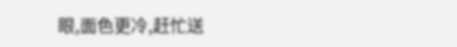眼,面色更冷,赶忙送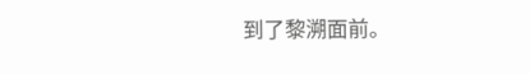到了黎溯面前。